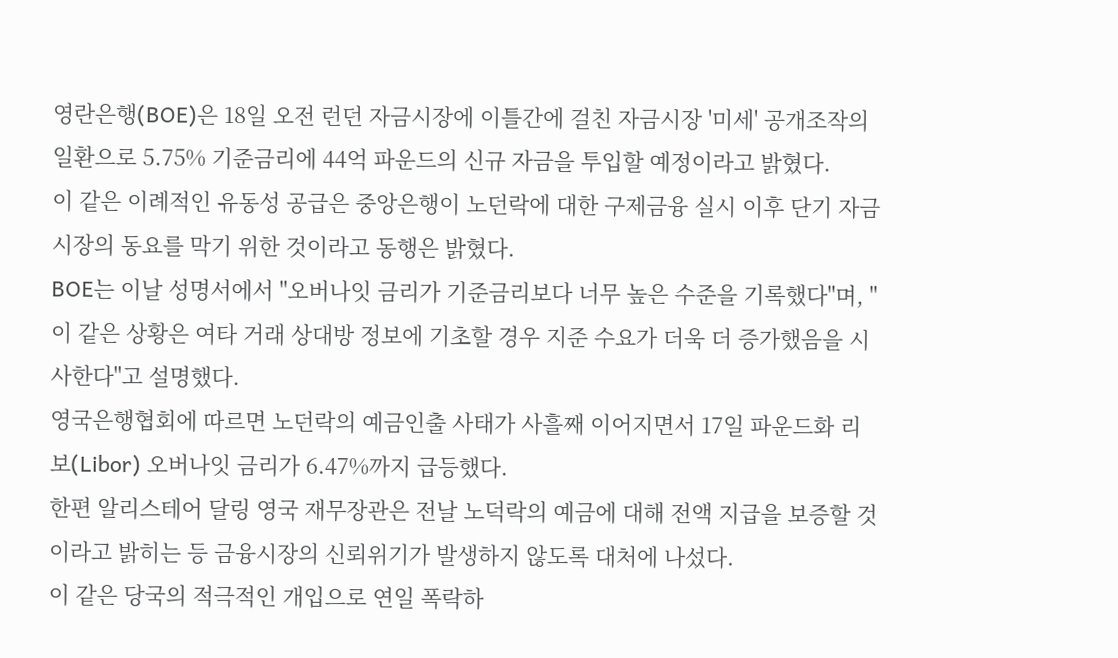영란은행(BOE)은 18일 오전 런던 자금시장에 이틀간에 걸친 자금시장 '미세' 공개조작의 일환으로 5.75% 기준금리에 44억 파운드의 신규 자금을 투입할 예정이라고 밝혔다.
이 같은 이례적인 유동성 공급은 중앙은행이 노던락에 대한 구제금융 실시 이후 단기 자금시장의 동요를 막기 위한 것이라고 동행은 밝혔다.
BOE는 이날 성명서에서 "오버나잇 금리가 기준금리보다 너무 높은 수준을 기록했다"며, "이 같은 상황은 여타 거래 상대방 정보에 기초할 경우 지준 수요가 더욱 더 증가했음을 시사한다"고 설명했다.
영국은행협회에 따르면 노던락의 예금인출 사태가 사흘째 이어지면서 17일 파운드화 리보(Libor) 오버나잇 금리가 6.47%까지 급등했다.
한편 알리스테어 달링 영국 재무장관은 전날 노덕락의 예금에 대해 전액 지급을 보증할 것이라고 밝히는 등 금융시장의 신뢰위기가 발생하지 않도록 대처에 나섰다.
이 같은 당국의 적극적인 개입으로 연일 폭락하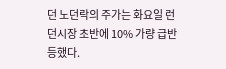던 노던락의 주가는 화요일 런던시장 초반에 10% 가량 급반등했다.